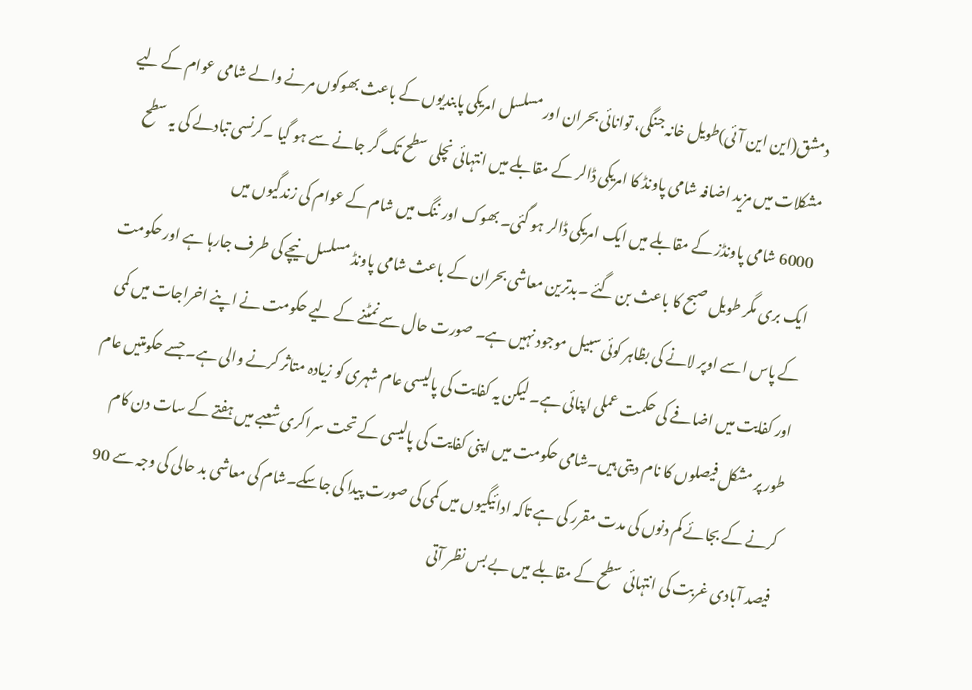دمشق(این این آئی)طویل خانہ جنگی، توانائی بحران اور مسلسل امریکی پابندیوں کے باعث بھوکوں مرنے والے شامی عوام کے لیے مشکلات میں مزید اضافہ شامی پاونڈ کا امریکی ڈالر کے مقابلے میں انتہائی نچلی سطح تک گر جانے سے ہو گیا ۔کرنسی تبادلے کی یہ سطح 6000 شامی پاونڈز کے مقابلے میں ایک امریکی ڈالر ہو گئی۔ بھوک اور ننگ میں شام کے عوام کی زندگیوں میں
ایک بری مگر طویل صبح کا باعث بن گئے ۔بدترین معاشی بحران کے باعث شامی پاونڈ مسلسل نیچے کی طرف جارہا ہے اور حکومت کے پاس اسے اوپر لانے کی بظاہر کوئی سبیل موجود نہیں ہے۔ صورت حال سے نمٹنے کے لیے حکومت نے اپنے اخراجات میں کمی اور کفایت میں اضافے کی حکمت عملی اپنائی ہے۔ لیکن یہ کفایت کی پالیسی عام شہری کو زیادہ متاثر کرنے والی ہے۔ جسے حکومتیں عام طور پر مشکل فیصلوں کا نام دیتی ہیں۔شامی حکومت میں اپنی کفایت کی پالیسی کے تحت سراکری شعبے میں ہفتے کے سات دن کام کرنے کے بجائے کم دنوں کی مدت مقرر کی ہے تاکہ ادائیگیوں میں کمی کی صورت پیدا کی جاسکے۔شام کی معاشی بد حالی کی وجہ سے 90 فیصد آبادی غربت کی انتہائی سطح کے مقابلے میں بے بس نظر آتی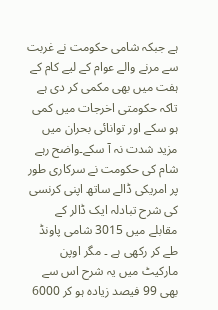ہے جبکہ شامی حکومت نے غربت سے مرنے والے عوام کے لیے کام کے ہفت میں بھی مکمی کر دی ہے تاکہ حکومتی اخرجات میں کمی ہو سکے اور توانائی بحران میں مزید شدت نہ آ سکے۔واضح رہے شام کی حکومت نے سرکاری طور پر امریکی ڈالے ساتھ اپنی کرنسی کی شرح تبادلہ ایک ڈالر کے مقابلے میں 3015 شامی پاونڈ طے کر رکھی ہے ۔ مگر اوپن مارکیٹ میں یہ شرح اس سے بھی 99 فیصد زیادہ ہو کر 6000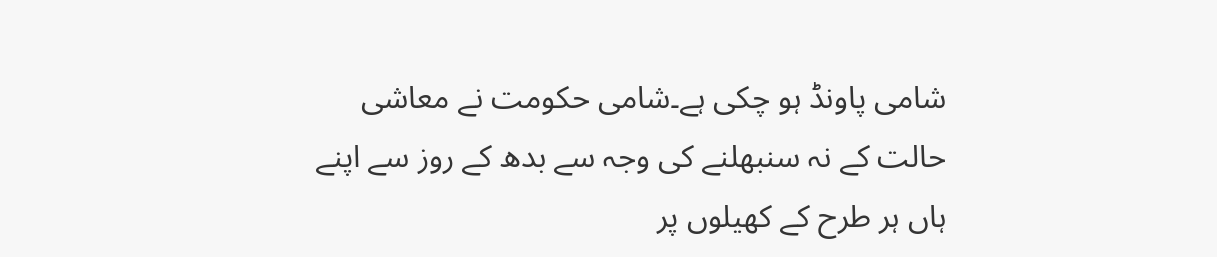شامی پاونڈ ہو چکی ہے۔شامی حکومت نے معاشی حالت کے نہ سنبھلنے کی وجہ سے بدھ کے روز سے اپنے ہاں ہر طرح کے کھیلوں پر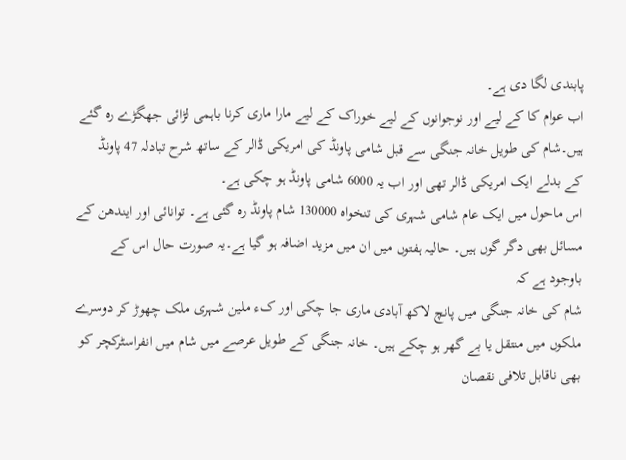پابندی لگا دی ہے۔
اب عوام کا کے لیے اور نوجوانوں کے لیے خوراک کے لیے مارا ماری کرنا باہمی لڑائی جھگڑے رہ گئے ہیں۔شام کی طویل خانہ جنگی سے قبل شامی پاونڈ کی امریکی ڈالر کے ساتھ شرح تبادلہ 47 پاونڈ کے بدلے ایک امریکی ڈالر تھی اور اب یہ 6000 شامی پاونڈ ہو چکی ہے۔
اس ماحول میں ایک عام شامی شہری کی تنخواہ 130000 شام پاونڈ رہ گئی ہے۔ توانائی اور ایندھن کے مسائل بھی دگر گوں ہیں۔ حالیہ ہفتوں میں ان میں مزید اضافہ ہو گیا ہے۔یہ صورت حال اس کے باوجود ہے کہ
شام کی خانہ جنگی میں پانچ لاکھ آبادی ماری جا چکی اور کء ملین شہری ملک چھوڑ کر دوسرے ملکوں میں منتقل یا بے گھر ہو چکے ہیں۔ خانہ جنگی کے طویل عرصے میں شام میں انفراسٹرکچر کو بھی ناقابل تلافی نقصان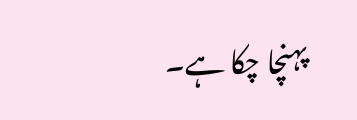پہنچا چکا ہے۔